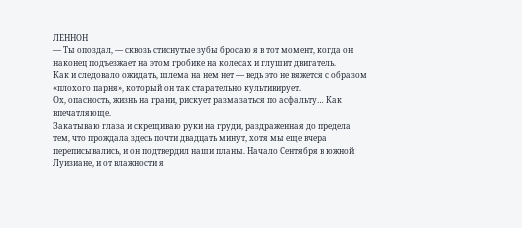ЛЕННОН
— Ты опоздал, — сквозь стиснутые зубы бросаю я в тот момент, когда он наконец подъезжает на этом гробике на колесах и глушит двигатель.
Как и следовало ожидать, шлема на нем нет — ведь это не вяжется с образом «плохого парня», который он так старательно культивирует.
Ох, опасность, жизнь на грани, рискует размазаться по асфальту… Как впечатляюще.
Закатываю глаза и скрещиваю руки на груди, раздраженная до предела тем, что прождала здесь почти двадцать минут, хотя мы еще вчера переписывались, и он подтвердил наши планы. Начало Сентября в южной Луизиане, и от влажности я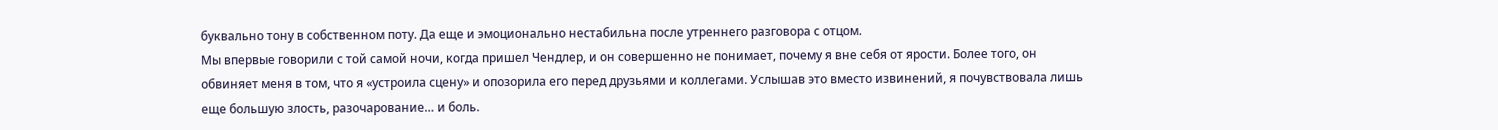буквально тону в собственном поту. Да еще и эмоционально нестабильна после утреннего разговора с отцом.
Мы впервые говорили с той самой ночи, когда пришел Чендлер, и он совершенно не понимает, почему я вне себя от ярости. Более того, он обвиняет меня в том, что я «устроила сцену» и опозорила его перед друзьями и коллегами. Услышав это вместо извинений, я почувствовала лишь еще большую злость, разочарование… и боль.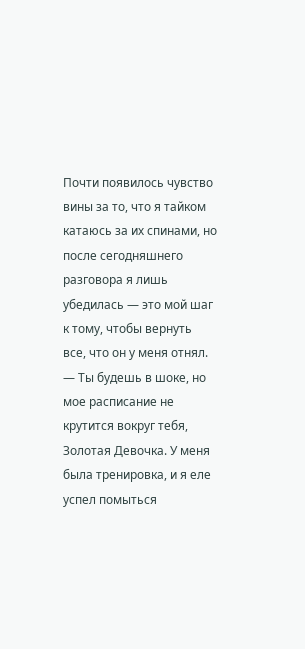Почти появилось чувство вины за то, что я тайком катаюсь за их спинами, но после сегодняшнего разговора я лишь убедилась — это мой шаг к тому, чтобы вернуть все, что он у меня отнял.
— Ты будешь в шоке, но мое расписание не крутится вокруг тебя, Золотая Девочка. У меня была тренировка, и я еле успел помыться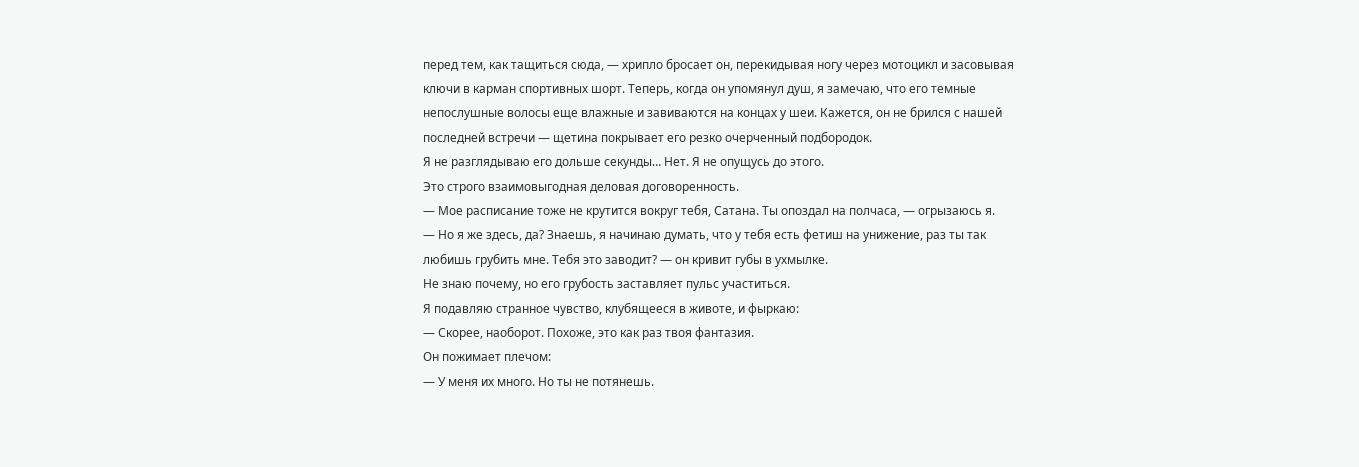перед тем, как тащиться сюда, — хрипло бросает он, перекидывая ногу через мотоцикл и засовывая ключи в карман спортивных шорт. Теперь, когда он упомянул душ, я замечаю, что его темные непослушные волосы еще влажные и завиваются на концах у шеи. Кажется, он не брился с нашей последней встречи — щетина покрывает его резко очерченный подбородок.
Я не разглядываю его дольше секунды… Нет. Я не опущусь до этого.
Это строго взаимовыгодная деловая договоренность.
— Мое расписание тоже не крутится вокруг тебя, Сатана. Ты опоздал на полчаса, — огрызаюсь я.
— Но я же здесь, да? Знаешь, я начинаю думать, что у тебя есть фетиш на унижение, раз ты так любишь грубить мне. Тебя это заводит? — он кривит губы в ухмылке.
Не знаю почему, но его грубость заставляет пульс участиться.
Я подавляю странное чувство, клубящееся в животе, и фыркаю:
— Скорее, наоборот. Похоже, это как раз твоя фантазия.
Он пожимает плечом:
— У меня их много. Но ты не потянешь.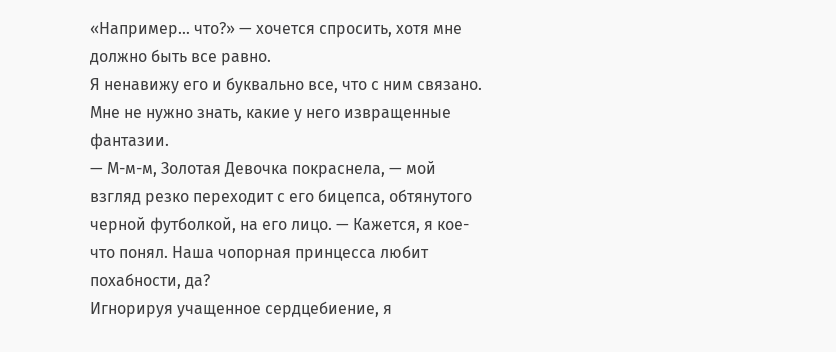«Например… что?» — хочется спросить, хотя мне должно быть все равно.
Я ненавижу его и буквально все, что с ним связано. Мне не нужно знать, какие у него извращенные фантазии.
— М-м-м, Золотая Девочка покраснела, — мой взгляд резко переходит с его бицепса, обтянутого черной футболкой, на его лицо. — Кажется, я кое-что понял. Наша чопорная принцесса любит похабности, да?
Игнорируя учащенное сердцебиение, я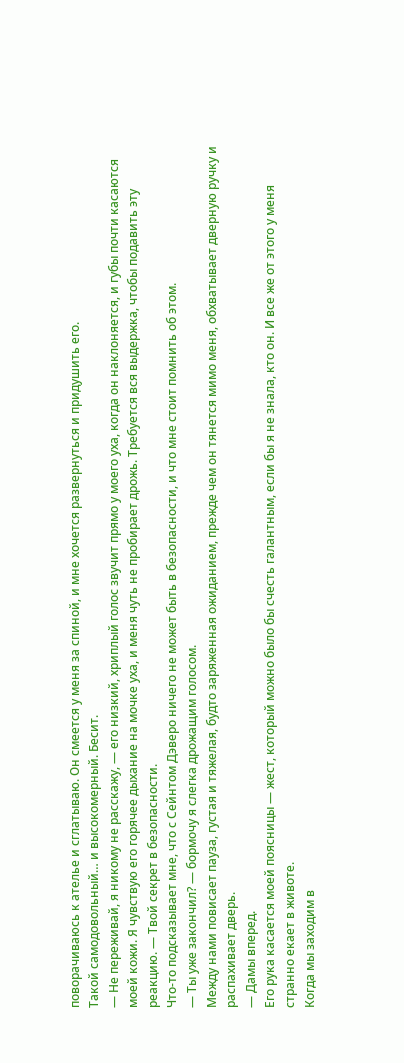поворачиваюсь к ателье и сглатываю. Он смеется у меня за спиной, и мне хочется развернуться и придушить его.
Такой самодовольный… и высокомерный. Бесит.
— Не переживай, я никому не расскажу, — его низкий, хриплый голос звучит прямо у моего уха, когда он наклоняется, и губы почти касаются моей кожи. Я чувствую его горячее дыхание на мочке уха, и меня чуть не пробирает дрожь. Требуется вся выдержка, чтобы подавить эту реакцию. — Твой секрет в безопасности.
Что-то подсказывает мне, что с Сейнтом Дэверо ничего не может быть в безопасности, и что мне стоит помнить об этом.
— Ты уже закончил? — бормочу я слегка дрожащим голосом.
Между нами повисает пауза, густая и тяжелая, будто заряженная ожиданием, прежде чем он тянется мимо меня, обхватывает дверную ручку и распахивает дверь.
— Дамы вперед.
Его рука касается моей поясницы — жест, который можно было бы счесть галантным, если бы я не знала, кто он. И все же от этого у меня странно екает в животе.
Когда мы заходим в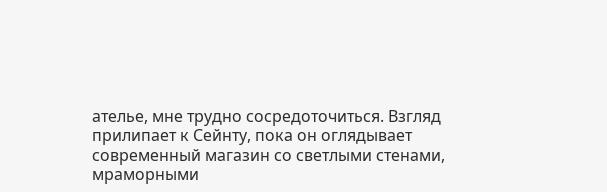ателье, мне трудно сосредоточиться. Взгляд прилипает к Сейнту, пока он оглядывает современный магазин со светлыми стенами, мраморными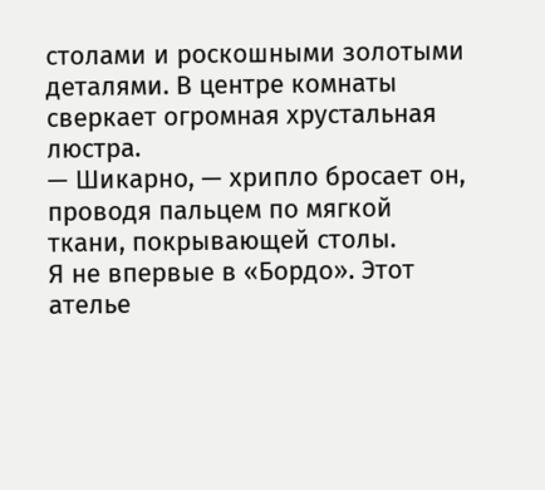столами и роскошными золотыми деталями. В центре комнаты сверкает огромная хрустальная люстра.
— Шикарно, — хрипло бросает он, проводя пальцем по мягкой ткани, покрывающей столы.
Я не впервые в «Бордо». Этот ателье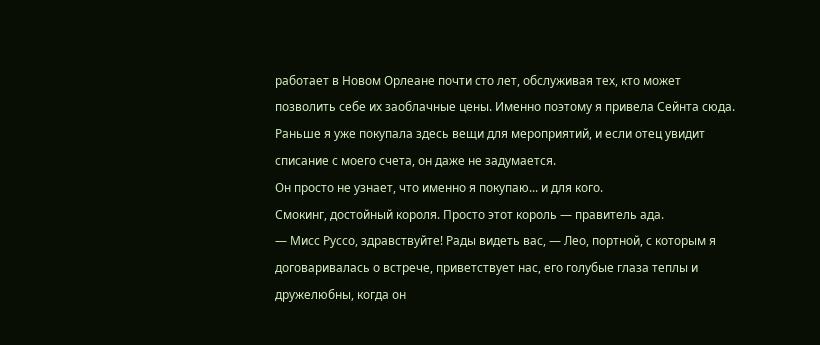работает в Новом Орлеане почти сто лет, обслуживая тех, кто может позволить себе их заоблачные цены. Именно поэтому я привела Сейнта сюда. Раньше я уже покупала здесь вещи для мероприятий, и если отец увидит списание с моего счета, он даже не задумается.
Он просто не узнает, что именно я покупаю... и для кого.
Смокинг, достойный короля. Просто этот король — правитель ада.
— Мисс Руссо, здравствуйте! Рады видеть вас, — Лео, портной, с которым я договаривалась о встрече, приветствует нас, его голубые глаза теплы и дружелюбны, когда он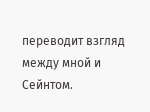переводит взгляд между мной и Сейнтом.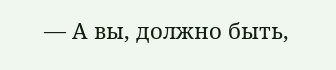— А вы, должно быть,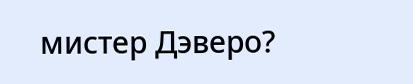мистер Дэверо?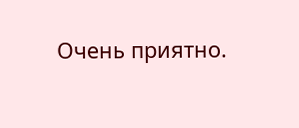Очень приятно.